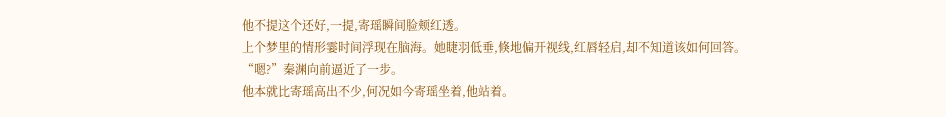他不提这个还好,一提,寄瑶瞬间脸颊红透。
上个梦里的情形霎时间浮现在脑海。她睫羽低垂,倏地偏开视线,红唇轻启,却不知道该如何回答。
“嗯?”秦渊向前逼近了一步。
他本就比寄瑶高出不少,何况如今寄瑶坐着,他站着。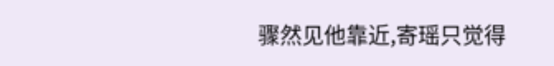骤然见他靠近,寄瑶只觉得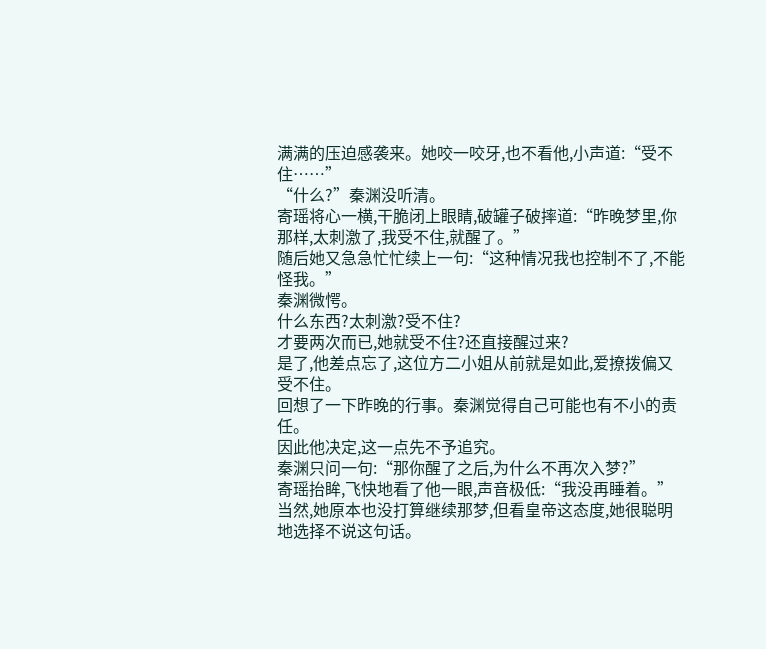满满的压迫感袭来。她咬一咬牙,也不看他,小声道:“受不住……”
“什么?”秦渊没听清。
寄瑶将心一横,干脆闭上眼睛,破罐子破摔道:“昨晚梦里,你那样,太刺激了,我受不住,就醒了。”
随后她又急急忙忙续上一句:“这种情况我也控制不了,不能怪我。”
秦渊微愕。
什么东西?太刺激?受不住?
才要两次而已,她就受不住?还直接醒过来?
是了,他差点忘了,这位方二小姐从前就是如此,爱撩拨偏又受不住。
回想了一下昨晚的行事。秦渊觉得自己可能也有不小的责任。
因此他决定,这一点先不予追究。
秦渊只问一句:“那你醒了之后,为什么不再次入梦?”
寄瑶抬眸,飞快地看了他一眼,声音极低:“我没再睡着。”
当然,她原本也没打算继续那梦,但看皇帝这态度,她很聪明地选择不说这句话。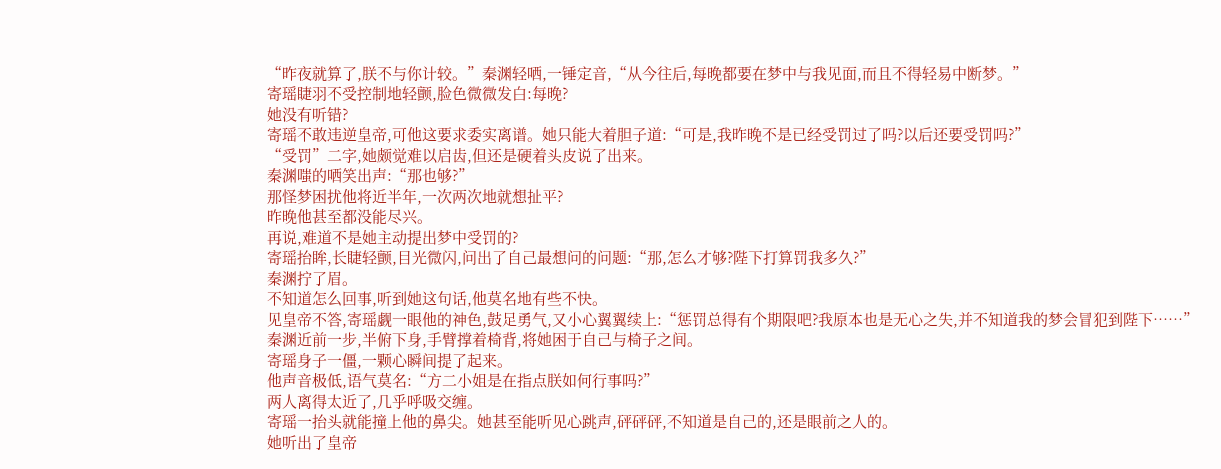“昨夜就算了,朕不与你计较。”秦渊轻哂,一锤定音,“从今往后,每晚都要在梦中与我见面,而且不得轻易中断梦。”
寄瑶睫羽不受控制地轻颤,脸色微微发白:每晚?
她没有听错?
寄瑶不敢违逆皇帝,可他这要求委实离谱。她只能大着胆子道:“可是,我昨晚不是已经受罚过了吗?以后还要受罚吗?”
“受罚”二字,她颇觉难以启齿,但还是硬着头皮说了出来。
秦渊嗤的哂笑出声:“那也够?”
那怪梦困扰他将近半年,一次两次地就想扯平?
昨晚他甚至都没能尽兴。
再说,难道不是她主动提出梦中受罚的?
寄瑶抬眸,长睫轻颤,目光微闪,问出了自己最想问的问题:“那,怎么才够?陛下打算罚我多久?”
秦渊拧了眉。
不知道怎么回事,听到她这句话,他莫名地有些不快。
见皇帝不答,寄瑶觑一眼他的神色,鼓足勇气,又小心翼翼续上:“惩罚总得有个期限吧?我原本也是无心之失,并不知道我的梦会冒犯到陛下……”
秦渊近前一步,半俯下身,手臂撑着椅背,将她困于自己与椅子之间。
寄瑶身子一僵,一颗心瞬间提了起来。
他声音极低,语气莫名:“方二小姐是在指点朕如何行事吗?”
两人离得太近了,几乎呼吸交缠。
寄瑶一抬头就能撞上他的鼻尖。她甚至能听见心跳声,砰砰砰,不知道是自己的,还是眼前之人的。
她听出了皇帝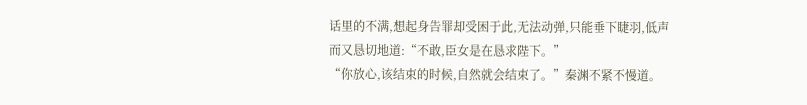话里的不满,想起身告罪却受困于此,无法动弹,只能垂下睫羽,低声而又恳切地道:“不敢,臣女是在恳求陛下。”
“你放心,该结束的时候,自然就会结束了。”秦渊不紧不慢道。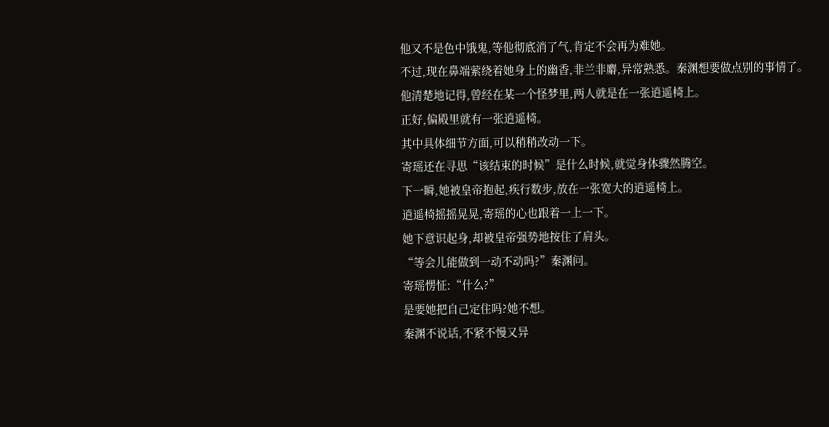他又不是色中饿鬼,等他彻底消了气,肯定不会再为难她。
不过,现在鼻端萦绕着她身上的幽香,非兰非麝,异常熟悉。秦渊想要做点别的事情了。
他清楚地记得,曾经在某一个怪梦里,两人就是在一张逍遥椅上。
正好,偏殿里就有一张逍遥椅。
其中具体细节方面,可以稍稍改动一下。
寄瑶还在寻思“该结束的时候”是什么时候,就觉身体骤然腾空。
下一瞬,她被皇帝抱起,疾行数步,放在一张宽大的逍遥椅上。
逍遥椅摇摇晃晃,寄瑶的心也跟着一上一下。
她下意识起身,却被皇帝强势地按住了肩头。
“等会儿能做到一动不动吗?”秦渊问。
寄瑶愣怔:“什么?”
是要她把自己定住吗?她不想。
秦渊不说话,不紧不慢又异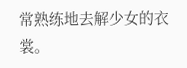常熟练地去解少女的衣裳。